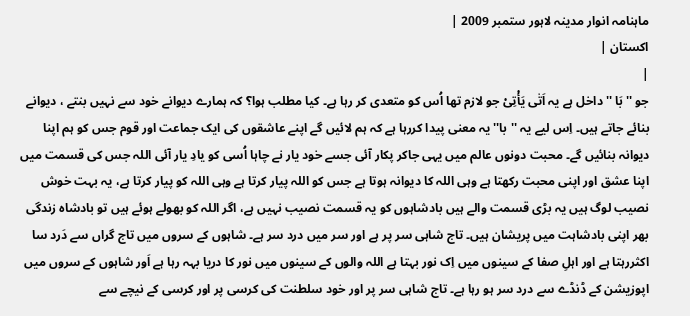ماہنامہ انوار مدینہ لاہور ستمبر 2009 |
اكستان |
|
جو '' بَا '' داخل ہے یہ اَتٰی یَأْتِیْ جو لازم تھا اُس کو متعدی کر رہا ہے۔ کیا مطلب ہوا؟ کہ ہمارے دیوانے خود سے نہیں بنتے ، دیوانے بنائے جاتے ہیں۔ اِس لیے یہ ''با'' یہ معنی پیدا کررہا ہے کہ ہم لائیں گے اپنے عاشقوں کی ایک جماعت اور قوم جس کو ہم اپنا دیوانہ بنائیں گے۔ محبت دونوں عالم میں یہی جاکر پکار آئی جسے خود یار نے چاہا اُسی کو یادِ یار آئی اللہ جس کی قسمت میں اپنا عشق اور اپنی محبت رکھتا ہے وہی اللہ کا دیوانہ ہوتا ہے جس کو اللہ پیار کرتا ہے وہی اللہ کو پیار کرتا ہے، یہ بہت خوش نصیب لوگ ہیں یہ بڑی قسمت والے ہیں بادشاہوں کو یہ قسمت نصیب نہیں ہے، اگر اللہ کو بھولے ہوئے ہیں تو بادشاہ زندگی بھر اپنی بادشاہت میں پریشان ہیں۔ تاج شاہی سر پر ہے اور سر میں درد سر ہے۔ شاہوں کے سروں میں تاج گراں سے دَرد سا اکثررہتا ہے اور اہلِ صفا کے سینوں میں اِک نور بہتا ہے اللہ والوں کے سینوں میں نور کا دریا بہہ رہا ہے اَور شاہوں کے سروں میں اپوزیشن کے ڈنڈے سے درد سر ہو رہا ہے۔ تاج شاہی سر پر اور خود سلطنت کی کرسی پر اور کرسی کے نیچے سے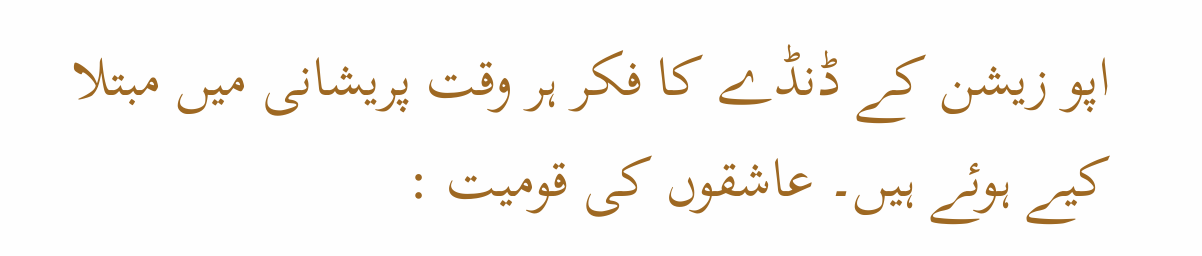اپو زیشن کے ڈنڈے کا فکر ہر وقت پریشانی میں مبتلا کیے ہوئے ہیں۔ عاشقوں کی قومیت :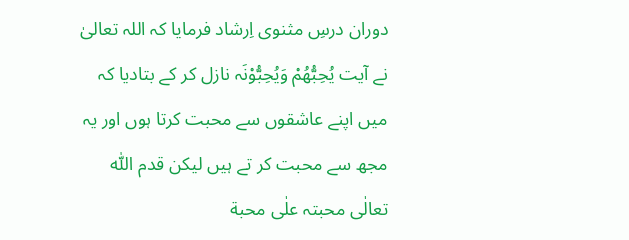دوران درسِ مثنوی اِرشاد فرمایا کہ اللہ تعالیٰ نے آیت یُحِبُّھُمْ وَیُحِبُّوْنَہ نازل کر کے بتادیا کہ میں اپنے عاشقوں سے محبت کرتا ہوں اور یہ مجھ سے محبت کر تے ہیں لیکن قدم اللّٰہ تعالٰی محبتہ علٰی محبة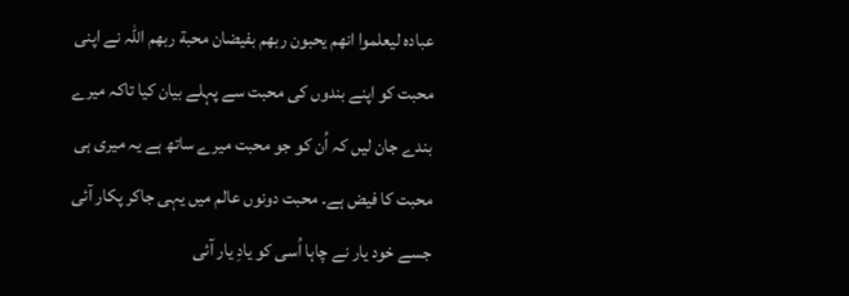عبادہ لیعلموا انھم یحبون ربھم بفیضان محبة ربھم اللہ نے اپنی محبت کو اپنے بندوں کی محبت سے پہلے بیان کیا تاکہ میرے بندے جان لیں کہ اُن کو جو محبت میرے ساتھ ہے یہ میری ہی محبت کا فیض ہے۔ محبت دونوں عالم میں یہی جاکر پکار آئی جسے خود یار نے چاہا اُسی کو یادِ یار آئی